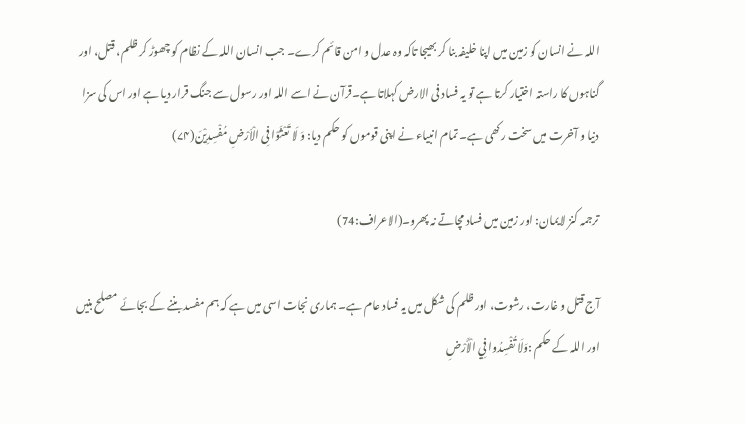اللہ نے انسان کو زمین میں اپنا خلیفہ بنا کر بھیجا تاکہ وہ عدل و امن قائم کرے۔ جب انسان اللہ کے نظام کو چھوڑ کر ظلم، قتل، اور گناہوں کا راستہ اختیار کرتا ہے تو یہ فساد فی الارض کہلاتا ہے۔قرآن نے اسے اللہ اور رسول سے جنگ قرار دیا ہے اور اس کی سزا دنیا و آخرت میں سخت رکھی ہے۔ تمام انبیاء نے اپنی قوموں کو حکم دیا: وَ لَا تَعْثَوْا فِی الْاَرْضِ مُفْسِدِیْنَ(۷۴)

ترجمہ کنز لایمان: اور زمین میں فساد مچاتے نہ پھرو۔(الاعراف:74)

آج قتل و غارت، رشوت، اور ظلم کی شکل میں یہ فساد عام ہے۔ ہماری نجات اسی میں ہے کہ ہم مفسد بننے کے بجائے مصلح بنیں اور اللہ کے حکم :وَلَا تُفْسِدُوا فِي الْأَرْضِ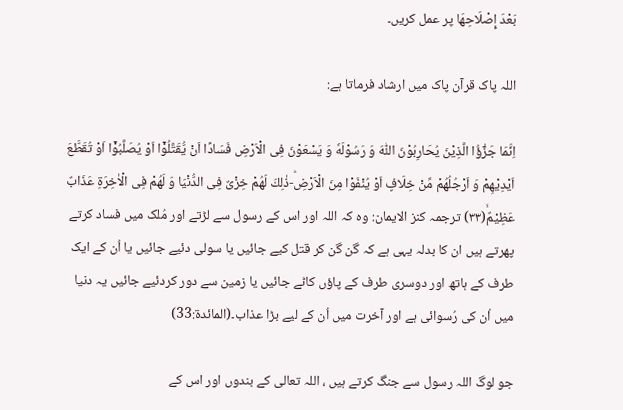بَعْدَ إِصْلَاحِهَا پر عمل کریں۔

اللہ پاک قرآن پاک میں ارشاد فرماتا ہے:

اِنَّمَا جَزٰٓؤُا الَّذِیْنَ یُحَارِبُوْنَ اللّٰهَ وَ رَسُوْلَهٗ وَ یَسْعَوْنَ فِی الْاَرْضِ فَسَادًا اَنْ یُّقَتَّلُوْۤا اَوْ یُصَلَّبُوْۤا اَوْ تُقَطَّعَ اَیْدِیْهِمْ وَ اَرْجُلُهُمْ مِّنْ خِلَافٍ اَوْ یُنْفَوْا مِنَ الْاَرْضِؕ-ذٰلِكَ لَهُمْ خِزْیٌ فِی الدُّنْیَا وَ لَهُمْ فِی الْاٰخِرَةِ عَذَابٌ عَظِیْمٌۙ(۳۳) ترجمہ کنز الایمان: وہ کہ اللہ اور اس کے رسول سے لڑتے اور مُلک میں فساد کرتے پھرتے ہیں ان کا بدلہ یہی ہے کہ گن گن کر قتل کیے جائیں یا سولی دئیے جائیں یا اُن کے ایک طرف کے ہاتھ اور دوسری طرف کے پاؤں کاٹے جائیں یا زمین سے دور کردئیے جائیں یہ دنیا میں اُن کی رُسوائی ہے اور آخرت میں اُن کے لیے بڑا عذاب۔(المائدۃ:33)

جو لوگ اللہ رسول سے جنگ کرتے ہیں ، اللہ تعالی کے بندوں اور اس کے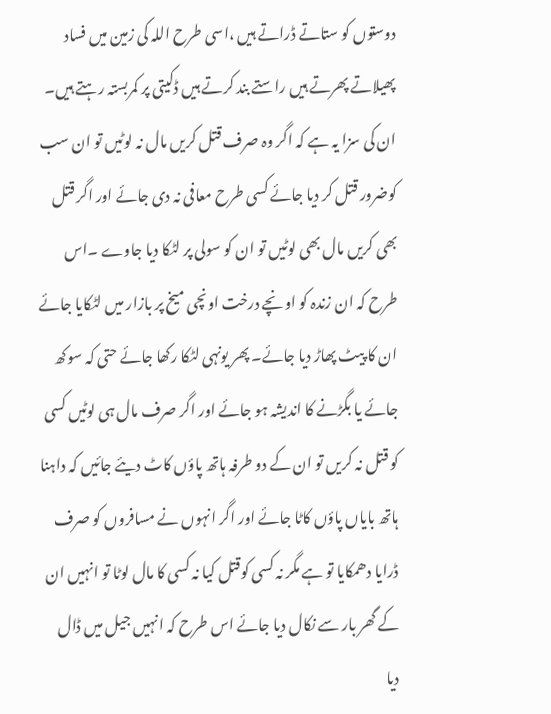دوستوں کو ستاتے ڈراتے ہیں ،اسی طرح اللہ کی زمین میں فساد پھیلاتے پھرتے ہیں راستے بند کرتے ہیں ڈکیتی پر کمربستہ رہتے ہیں۔ ان کی سزا یہ ہے کہ اگر وہ صرف قتل کریں مال نہ لوٹیں تو ان سب کوضرور قتل کر دیا جائے کسی طرح معافی نہ دی جائے اور اگر قتل بھی کریں مال بھی لوٹیں تو ان کو سولی پر لٹکا دیا جاوے ۔اس طرح کہ ان زندہ کو اونچے درخت اونچی میخ پر بازار میں لٹکایا جائے ان کا پیٹ پھاڑ دیا جائے۔ پھر یونہی لٹکا رکھا جائے حتی کہ سوکھ جائے یا بگڑنے کا اندیشہ ہو جائے اور اگر صرف مال ہی لوٹیں کسی کو قتل نہ کریں تو ان کے دو طرفہ ہاتھ پاؤں کاٹ دیئے جائیں کہ داہنا ہاتھ بایاں پاؤں کاٹا جائے اور اگر انہوں نے مسافروں کو صرف ڈرایا دھمکایا تو ہے مگر نہ کسی کوقتل کیا نہ کسی کا مال لوٹا تو انہیں ان کے گھر بار سے نکال دیا جائے اس طرح کہ انہیں جیل میں ڈال دیا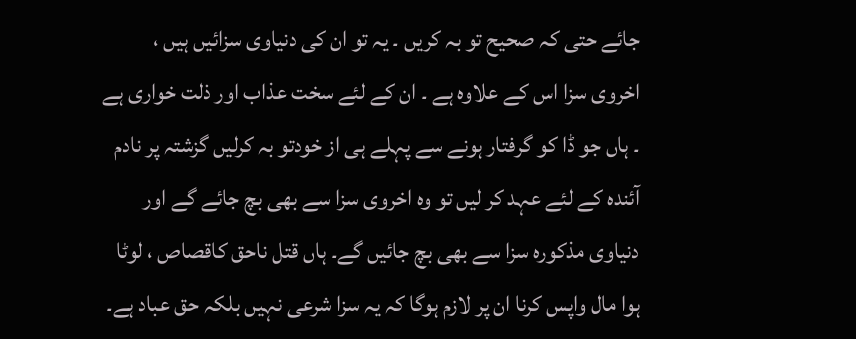جائے حتی کہ صحیح تو بہ کریں ۔ یہ تو ان کی دنیاوی سزائیں ہیں ، اخروی سزا اس کے علاوہ ہے ۔ ان کے لئے سخت عذاب اور ذلت خواری ہے ۔ ہاں جو ڈا کو گرفتار ہونے سے پہلے ہی از خودتو بہ کرلیں گزشتہ پر نادم آئندہ کے لئے عہد کر لیں تو وہ اخروی سزا سے بھی بچ جائے گے اور دنیاوی مذکورہ سزا سے بھی بچ جائیں گے۔ ہاں قتل ناحق کاقصاص ، لوٹا ہوا مال واپس کرنا ان پر لازم ہوگا کہ یہ سزا شرعی نہیں بلکہ حق عباد ہے۔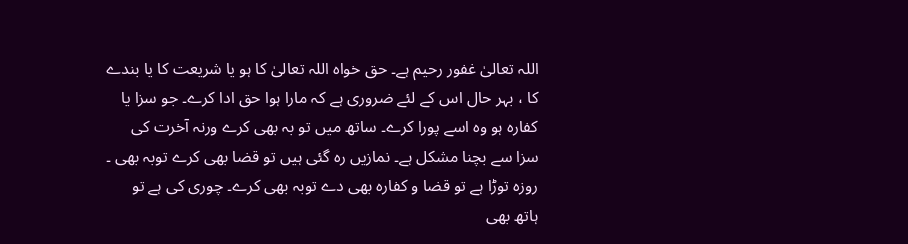اللہ تعالیٰ غفور رحیم ہے۔ حق خواہ اللہ تعالیٰ کا ہو یا شریعت کا یا بندے کا ، بہر حال اس کے لئے ضروری ہے کہ مارا ہوا حق ادا کرے۔ جو سزا یا کفارہ ہو وہ اسے پورا کرے۔ ساتھ میں تو بہ بھی کرے ورنہ آخرت کی سزا سے بچنا مشکل ہے۔ نمازیں رہ گئی ہیں تو قضا بھی کرے توبہ بھی ۔ روزہ توڑا ہے تو قضا و کفارہ بھی دے توبہ بھی کرے۔ چوری کی ہے تو ہاتھ بھی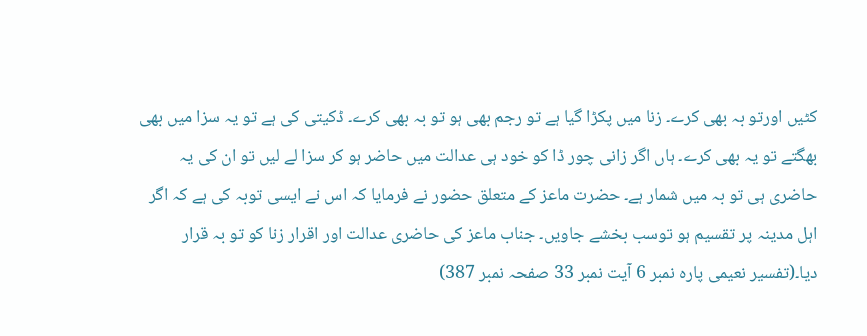کٹیں اورتو بہ بھی کرے۔ زنا میں پکڑا گیا ہے تو رجم بھی ہو تو بہ بھی کرے۔ ڈکیتی کی ہے تو یہ سزا میں بھی بھگتے تو یہ بھی کرے۔ ہاں اگر زانی چور ڈا کو خود ہی عدالت میں حاضر ہو کر سزا لے لیں تو ان کی یہ حاضری ہی تو بہ میں شمار ہے۔ حضرت ماعز کے متعلق حضور نے فرمایا کہ اس نے ایسی توبہ کی ہے کہ اگر اہل مدینہ پر تقسیم ہو توسب بخشے جاویں۔ جناب ماعز کی حاضری عدالت اور اقرار زنا کو تو بہ قرار دیا۔(تفسیر نعیمی پارہ نمبر 6 آیت نمبر 33 صفحہ نمبر 387)